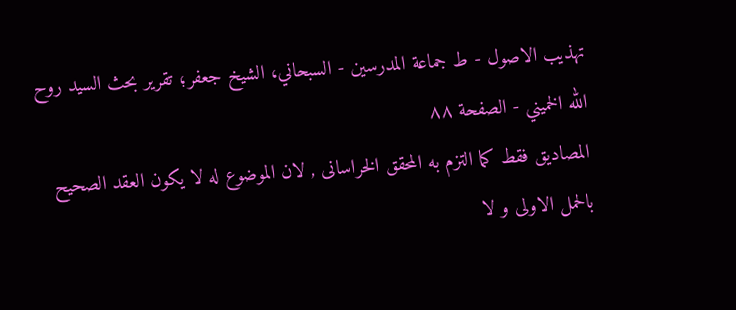تهذيب الاصول - ط جماعة المدرسين - السبحاني، الشيخ جعفر؛ تقرير بحث السيد روح الله الخميني - الصفحة ٨٨
المصاديق فقط كما التزم به المحقق الخراسانى , لان الموضوع له لا يكون العقد الصحيح بالحمل الاولى و لا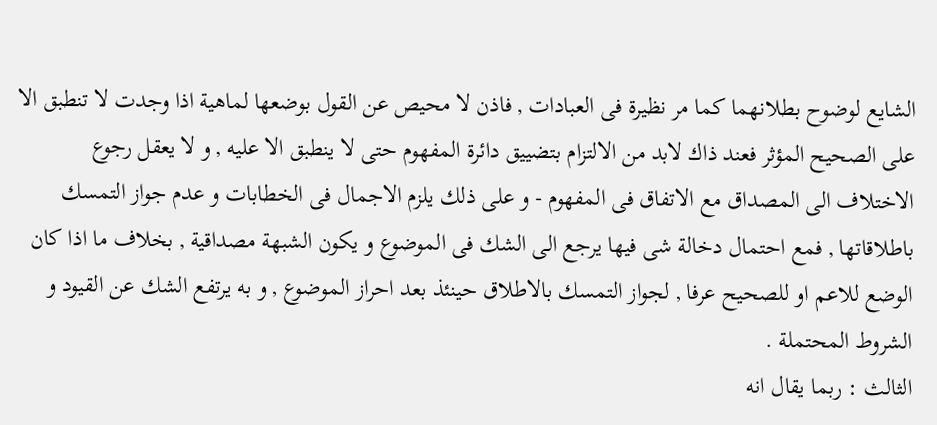الشايع لوضوح بطلانهما كما مر نظيرة فى العبادات , فاذن لا محيص عن القول بوضعها لماهية اذا وجدت لا تنطبق الا على الصحيح المؤثر فعند ذاك لابد من الالتزام بتضييق دائرة المفهوم حتى لا ينطبق الا عليه , و لا يعقل رجوع الاختلاف الى المصداق مع الاتفاق فى المفهوم - و على ذلك يلزم الاجمال فى الخطابات و عدم جواز التمسك باطلاقاتها , فمع احتمال دخالة شى فيها يرجع الى الشك فى الموضوع و يكون الشبهة مصداقية , بخلاف ما اذا كان الوضع للاعم او للصحيح عرفا , لجواز التمسك بالاطلاق حينئذ بعد احراز الموضوع , و به يرتفع الشك عن القيود و الشروط المحتملة .
الثالث : ربما يقال انه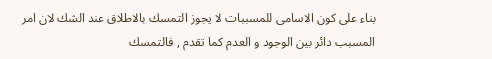بناء على كون الاسامى للمسببات لا يجوز التمسك بالاطلاق عند الشك لان امر المسبب دائر بين الوجود و العدم كما تقدم , فالتمسك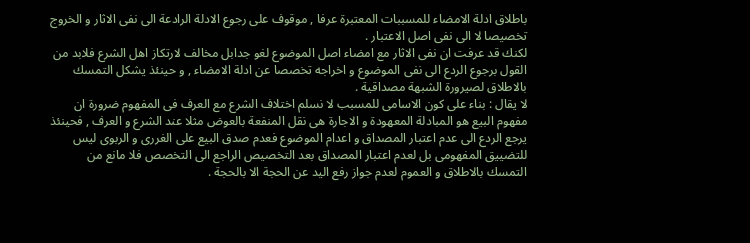باطلاق ادلة الامضاء للمسببات المعتبرة عرفا , موقوف على رجوع الادلة الرادعة الى نفى الاثار و الخروج تخصيصا لا الى نفى اصل الاعتبار .
لكنك قد عرفت ان نفى الاثار مع امضاء اصل الموضوع لغو جدابل مخالف لارتكاز اهل الشرع فلابد من القول برجوع الردع الى نفى الموضوع و اخراجه تخصصا عن ادلة الامضاء , و حينئذ يشكل التمسك بالاطلاق لصيرورة الشبهة مصداقية .
لا يقال : بناء على كون الاسامى للمسبب لا نسلم اختلاف الشرع مع العرف فى المفهوم ضرورة ان مفهوم البيع هو المبادلة المعهودة و الاجارة هى نقل المنفعة بالعوض مثلا عند الشرع و العرف , فحينئذ يرجع الردع الى عدم اعتبار المصداق و اعدام الموضوع فعدم صدق البيع على الغررى و الربوى ليس للتضييق المفهومى بل لعدم اعتبار المصداق بعد التخصيص الراجع الى التخصص فلا مانع من التمسك بالاطلاق و العموم لعدم جواز رفع اليد عن الحجة الا بالحجة .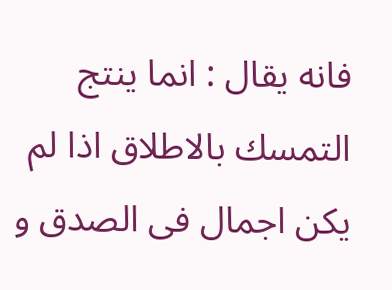فانه يقال : انما ينتج التمسك بالاطلاق اذا لم يكن اجمال فى الصدق و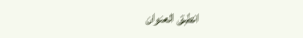انطبق العنوان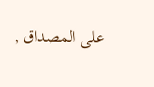على المصداق ,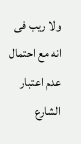ولا ريب فى انه مع احتمال عدم اعتبار الشارع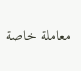معاملة خاصة